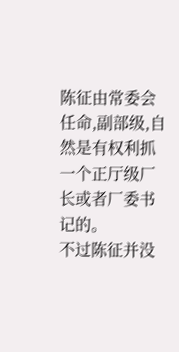陈征由常委会任命,副部级,自然是有权利抓一个正厅级厂长或者厂委书记的。
不过陈征并没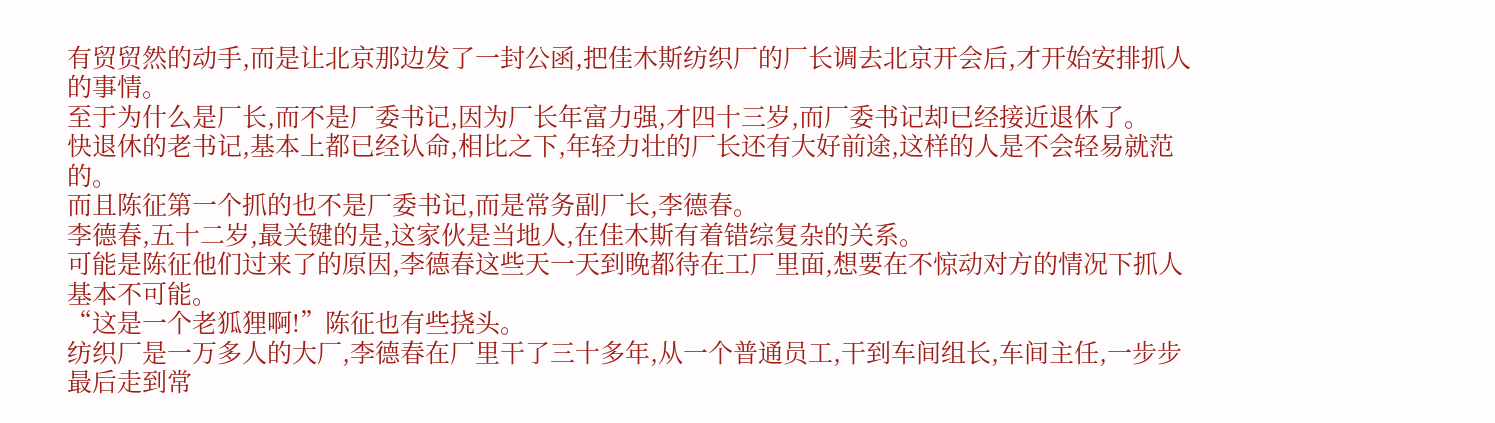有贸贸然的动手,而是让北京那边发了一封公函,把佳木斯纺织厂的厂长调去北京开会后,才开始安排抓人的事情。
至于为什么是厂长,而不是厂委书记,因为厂长年富力强,才四十三岁,而厂委书记却已经接近退休了。
快退休的老书记,基本上都已经认命,相比之下,年轻力壮的厂长还有大好前途,这样的人是不会轻易就范的。
而且陈征第一个抓的也不是厂委书记,而是常务副厂长,李德春。
李德春,五十二岁,最关键的是,这家伙是当地人,在佳木斯有着错综复杂的关系。
可能是陈征他们过来了的原因,李德春这些天一天到晚都待在工厂里面,想要在不惊动对方的情况下抓人基本不可能。
“这是一个老狐狸啊!”陈征也有些挠头。
纺织厂是一万多人的大厂,李德春在厂里干了三十多年,从一个普通员工,干到车间组长,车间主任,一步步最后走到常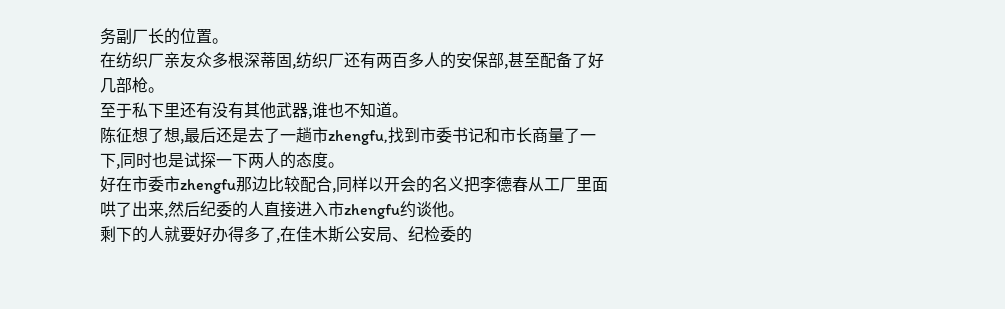务副厂长的位置。
在纺织厂亲友众多根深蒂固,纺织厂还有两百多人的安保部,甚至配备了好几部枪。
至于私下里还有没有其他武器,谁也不知道。
陈征想了想,最后还是去了一趟市zhengfu,找到市委书记和市长商量了一下,同时也是试探一下两人的态度。
好在市委市zhengfu那边比较配合,同样以开会的名义把李德春从工厂里面哄了出来,然后纪委的人直接进入市zhengfu约谈他。
剩下的人就要好办得多了,在佳木斯公安局、纪检委的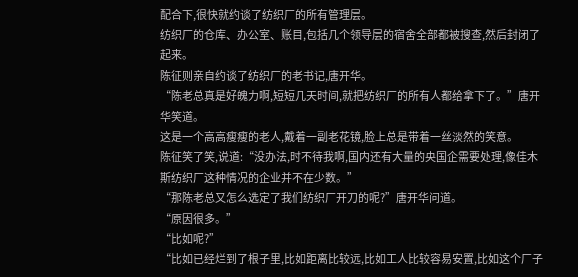配合下,很快就约谈了纺织厂的所有管理层。
纺织厂的仓库、办公室、账目,包括几个领导层的宿舍全部都被搜查,然后封闭了起来。
陈征则亲自约谈了纺织厂的老书记,唐开华。
“陈老总真是好魄力啊,短短几天时间,就把纺织厂的所有人都给拿下了。”唐开华笑道。
这是一个高高瘦瘦的老人,戴着一副老花镜,脸上总是带着一丝淡然的笑意。
陈征笑了笑,说道:“没办法,时不待我啊,国内还有大量的央国企需要处理,像佳木斯纺织厂这种情况的企业并不在少数。”
“那陈老总又怎么选定了我们纺织厂开刀的呢?”唐开华问道。
“原因很多。”
“比如呢?”
“比如已经烂到了根子里,比如距离比较远,比如工人比较容易安置,比如这个厂子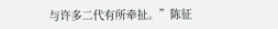与许多二代有所牵扯。”陈征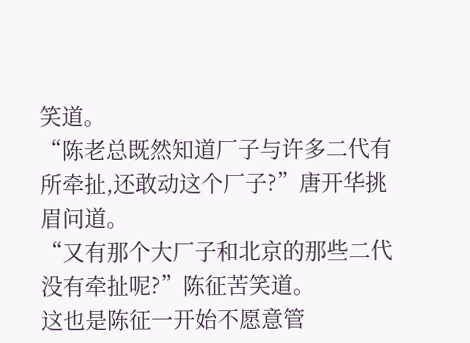笑道。
“陈老总既然知道厂子与许多二代有所牵扯,还敢动这个厂子?”唐开华挑眉问道。
“又有那个大厂子和北京的那些二代没有牵扯呢?”陈征苦笑道。
这也是陈征一开始不愿意管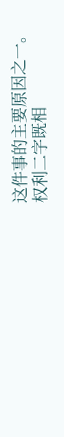这件事的主要原因之一。
权利二字既相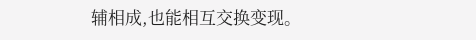辅相成,也能相互交换变现。